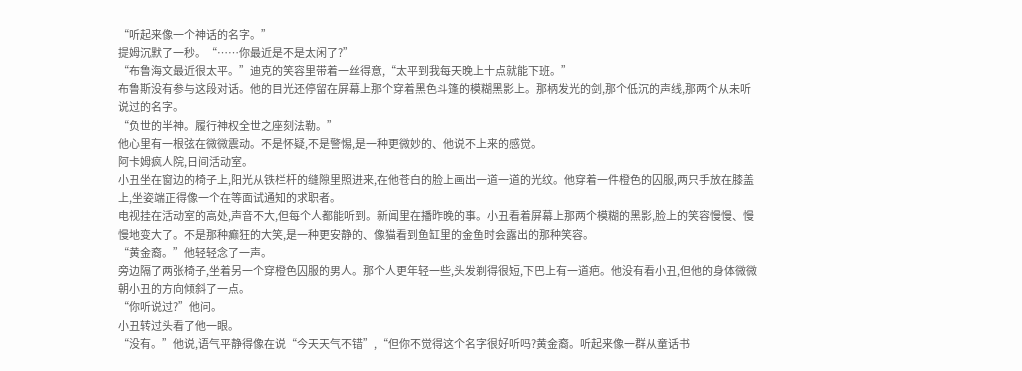“听起来像一个神话的名字。”
提姆沉默了一秒。“……你最近是不是太闲了?”
“布鲁海文最近很太平。”迪克的笑容里带着一丝得意,“太平到我每天晚上十点就能下班。”
布鲁斯没有参与这段对话。他的目光还停留在屏幕上那个穿着黑色斗篷的模糊黑影上。那柄发光的剑,那个低沉的声线,那两个从未听说过的名字。
“负世的半神。履行神权全世之座刻法勒。”
他心里有一根弦在微微震动。不是怀疑,不是警惕,是一种更微妙的、他说不上来的感觉。
阿卡姆疯人院,日间活动室。
小丑坐在窗边的椅子上,阳光从铁栏杆的缝隙里照进来,在他苍白的脸上画出一道一道的光纹。他穿着一件橙色的囚服,两只手放在膝盖上,坐姿端正得像一个在等面试通知的求职者。
电视挂在活动室的高处,声音不大,但每个人都能听到。新闻里在播昨晚的事。小丑看着屏幕上那两个模糊的黑影,脸上的笑容慢慢、慢慢地变大了。不是那种癫狂的大笑,是一种更安静的、像猫看到鱼缸里的金鱼时会露出的那种笑容。
“黄金裔。”他轻轻念了一声。
旁边隔了两张椅子,坐着另一个穿橙色囚服的男人。那个人更年轻一些,头发剃得很短,下巴上有一道疤。他没有看小丑,但他的身体微微朝小丑的方向倾斜了一点。
“你听说过?”他问。
小丑转过头看了他一眼。
“没有。”他说,语气平静得像在说“今天天气不错”,“但你不觉得这个名字很好听吗?黄金裔。听起来像一群从童话书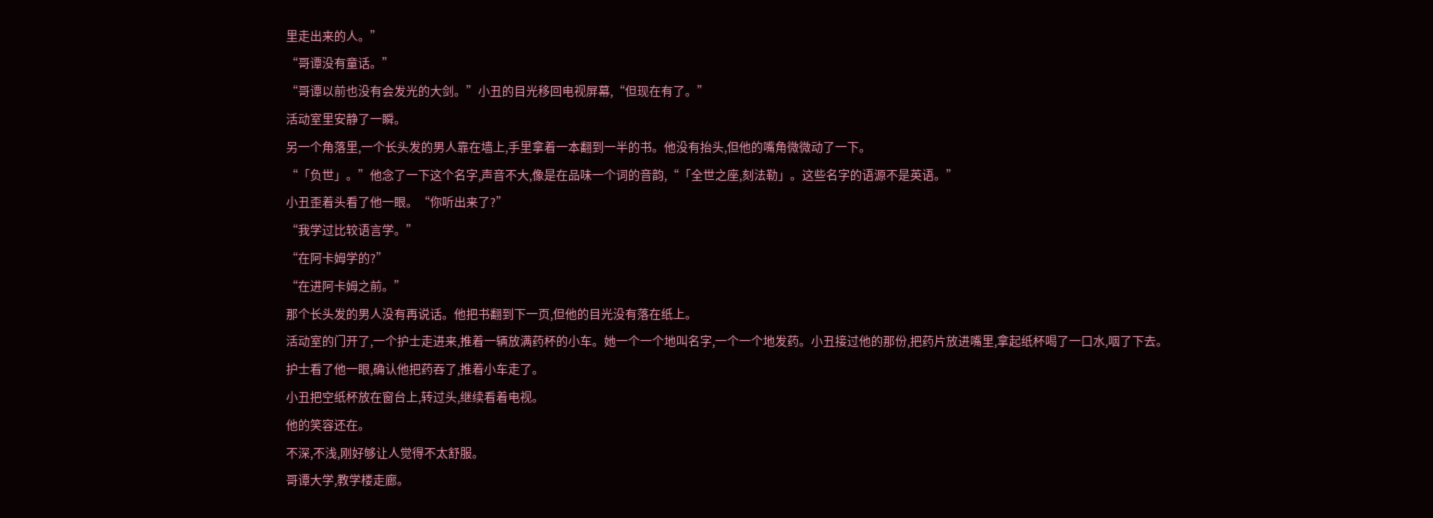里走出来的人。”
“哥谭没有童话。”
“哥谭以前也没有会发光的大剑。”小丑的目光移回电视屏幕,“但现在有了。”
活动室里安静了一瞬。
另一个角落里,一个长头发的男人靠在墙上,手里拿着一本翻到一半的书。他没有抬头,但他的嘴角微微动了一下。
“「负世」。”他念了一下这个名字,声音不大,像是在品味一个词的音韵,“「全世之座,刻法勒」。这些名字的语源不是英语。”
小丑歪着头看了他一眼。“你听出来了?”
“我学过比较语言学。”
“在阿卡姆学的?”
“在进阿卡姆之前。”
那个长头发的男人没有再说话。他把书翻到下一页,但他的目光没有落在纸上。
活动室的门开了,一个护士走进来,推着一辆放满药杯的小车。她一个一个地叫名字,一个一个地发药。小丑接过他的那份,把药片放进嘴里,拿起纸杯喝了一口水,咽了下去。
护士看了他一眼,确认他把药吞了,推着小车走了。
小丑把空纸杯放在窗台上,转过头,继续看着电视。
他的笑容还在。
不深,不浅,刚好够让人觉得不太舒服。
哥谭大学,教学楼走廊。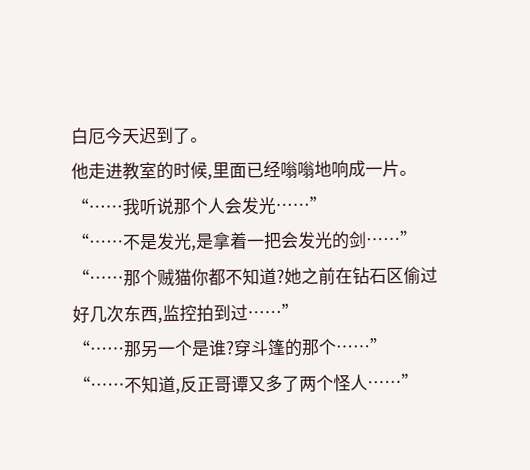白厄今天迟到了。
他走进教室的时候,里面已经嗡嗡地响成一片。
“……我听说那个人会发光……”
“……不是发光,是拿着一把会发光的剑……”
“……那个贼猫你都不知道?她之前在钻石区偷过好几次东西,监控拍到过……”
“……那另一个是谁?穿斗篷的那个……”
“……不知道,反正哥谭又多了两个怪人……”